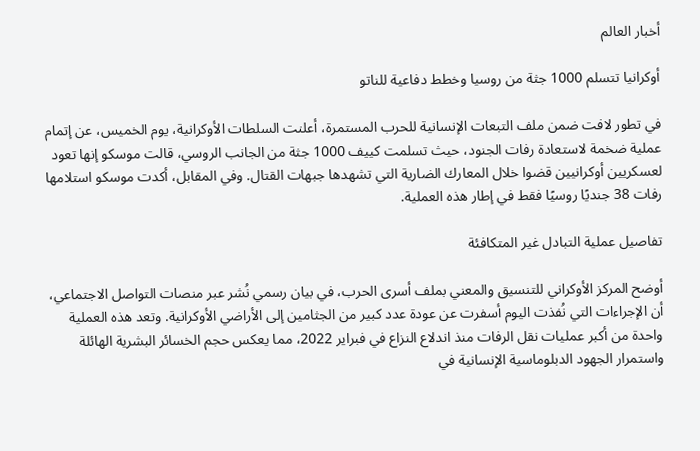أخبار العالم

أوكرانيا تتسلم 1000 جثة من روسيا وخطط دفاعية للناتو

في تطور لافت ضمن ملف التبعات الإنسانية للحرب المستمرة، أعلنت السلطات الأوكرانية، يوم الخميس، عن إتمام عملية ضخمة لاستعادة رفات الجنود، حيث تسلمت كييف 1000 جثة من الجانب الروسي، قالت موسكو إنها تعود لعسكريين أوكرانيين قضوا خلال المعارك الضارية التي تشهدها جبهات القتال. وفي المقابل، أكدت موسكو استلامها رفات 38 جنديًا روسيًا فقط في إطار هذه العملية.

تفاصيل عملية التبادل غير المتكافئة

أوضح المركز الأوكراني للتنسيق والمعني بملف أسرى الحرب، في بيان رسمي نُشر عبر منصات التواصل الاجتماعي، أن الإجراءات التي نُفذت اليوم أسفرت عن عودة عدد كبير من الجثامين إلى الأراضي الأوكرانية. وتعد هذه العملية واحدة من أكبر عمليات نقل الرفات منذ اندلاع النزاع في فبراير 2022، مما يعكس حجم الخسائر البشرية الهائلة واستمرار الجهود الدبلوماسية الإنسانية في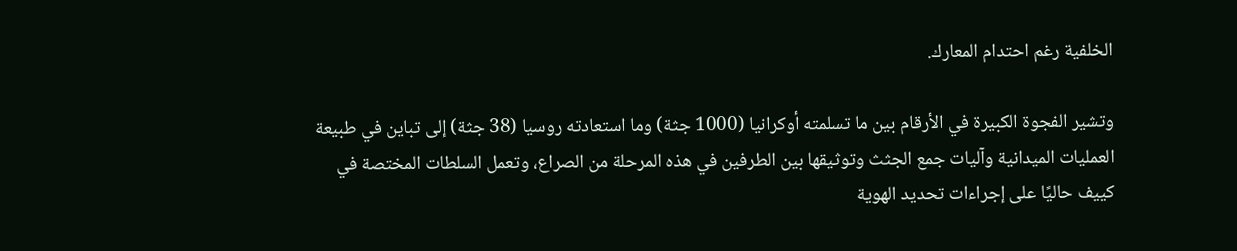الخلفية رغم احتدام المعارك.

وتشير الفجوة الكبيرة في الأرقام بين ما تسلمته أوكرانيا (1000 جثة) وما استعادته روسيا (38 جثة) إلى تباين في طبيعة العمليات الميدانية وآليات جمع الجثث وتوثيقها بين الطرفين في هذه المرحلة من الصراع، وتعمل السلطات المختصة في كييف حاليًا على إجراءات تحديد الهوية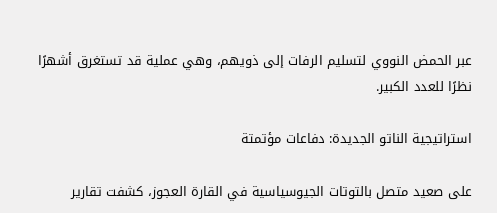عبر الحمض النووي لتسليم الرفات إلى ذويهم، وهي عملية قد تستغرق أشهرًا نظرًا للعدد الكبير.

استراتيجية الناتو الجديدة: دفاعات مؤتمتة

على صعيد متصل بالتوتات الجيوسياسية في القارة العجوز، كشفت تقارير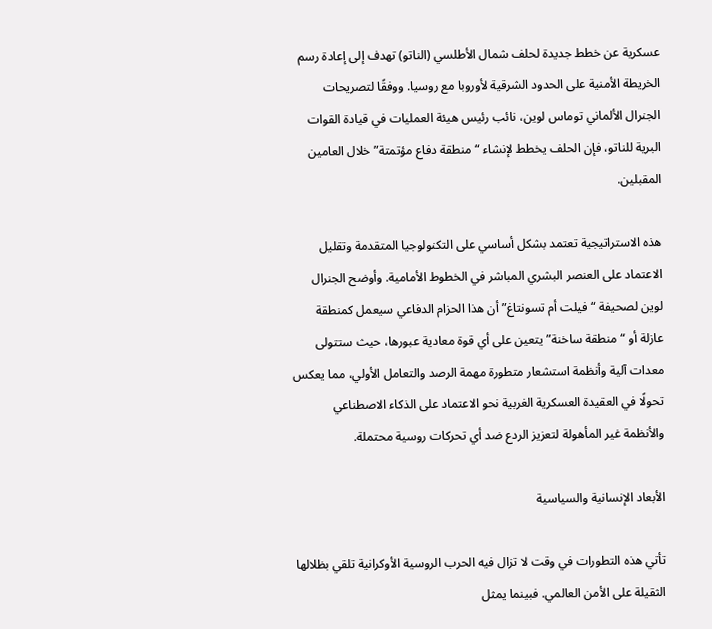عسكرية عن خطط جديدة لحلف شمال الأطلسي (الناتو) تهدف إلى إعادة رسم الخريطة الأمنية على الحدود الشرقية لأوروبا مع روسيا. ووفقًا لتصريحات الجنرال الألماني توماس لوين، نائب رئيس هيئة العمليات في قيادة القوات البرية للناتو، فإن الحلف يخطط لإنشاء “منطقة دفاع مؤتمتة” خلال العامين المقبلين.

هذه الاستراتيجية تعتمد بشكل أساسي على التكنولوجيا المتقدمة وتقليل الاعتماد على العنصر البشري المباشر في الخطوط الأمامية. وأوضح الجنرال لوين لصحيفة “فيلت أم تسونتاغ” أن هذا الحزام الدفاعي سيعمل كمنطقة عازلة أو “منطقة ساخنة” يتعين على أي قوة معادية عبورها، حيث ستتولى معدات آلية وأنظمة استشعار متطورة مهمة الرصد والتعامل الأولي، مما يعكس تحولًا في العقيدة العسكرية الغربية نحو الاعتماد على الذكاء الاصطناعي والأنظمة غير المأهولة لتعزيز الردع ضد أي تحركات روسية محتملة.

الأبعاد الإنسانية والسياسية

تأتي هذه التطورات في وقت لا تزال فيه الحرب الروسية الأوكرانية تلقي بظلالها الثقيلة على الأمن العالمي. فبينما يمثل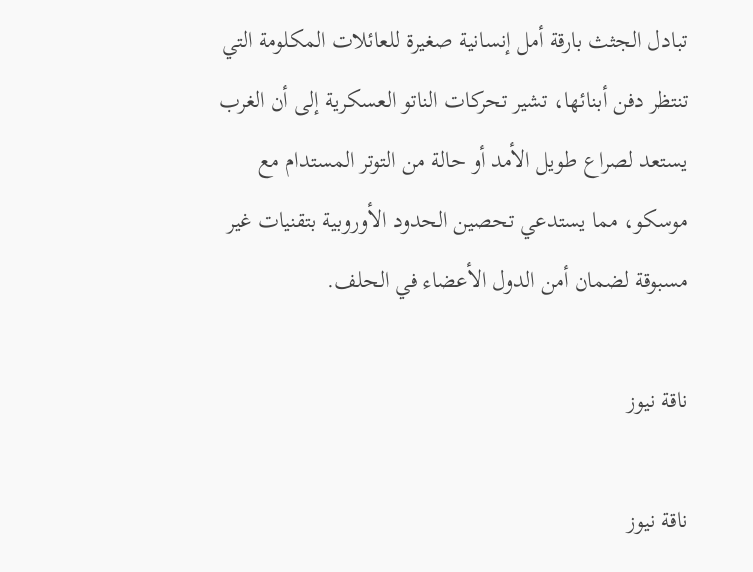تبادل الجثث بارقة أمل إنسانية صغيرة للعائلات المكلومة التي تنتظر دفن أبنائها، تشير تحركات الناتو العسكرية إلى أن الغرب يستعد لصراع طويل الأمد أو حالة من التوتر المستدام مع موسكو، مما يستدعي تحصين الحدود الأوروبية بتقنيات غير مسبوقة لضمان أمن الدول الأعضاء في الحلف.

ناقة نيوز

ناقة نيوز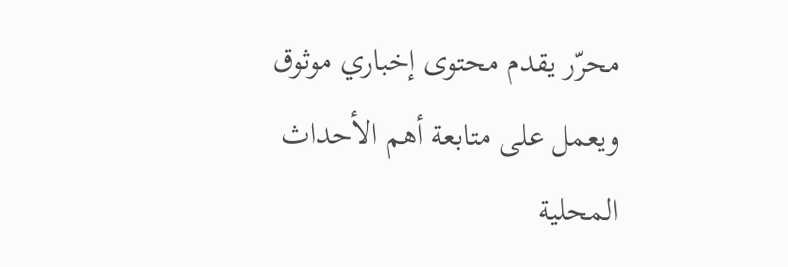محرّر يقدم محتوى إخباري موثوق ويعمل على متابعة أهم الأحداث المحلية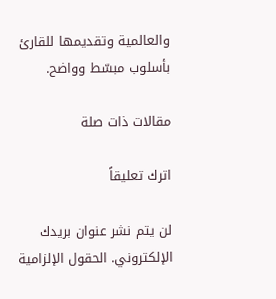والعالمية وتقديمها للقارئ بأسلوب مبسّط وواضح.

مقالات ذات صلة

اترك تعليقاً

لن يتم نشر عنوان بريدك الإلكتروني. الحقول الإلزامية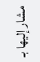مشار إليها بـ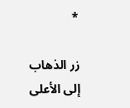*

زر الذهاب إلى الأعلى